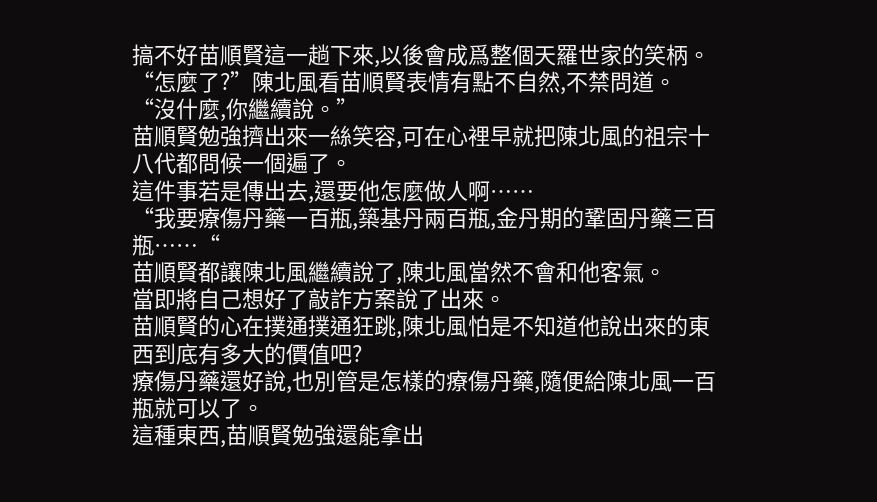搞不好苗順賢這一趟下來,以後會成爲整個天羅世家的笑柄。
“怎麼了?”陳北風看苗順賢表情有點不自然,不禁問道。
“沒什麼,你繼續說。”
苗順賢勉強擠出來一絲笑容,可在心裡早就把陳北風的祖宗十八代都問候一個遍了。
這件事若是傳出去,還要他怎麼做人啊……
“我要療傷丹藥一百瓶,築基丹兩百瓶,金丹期的鞏固丹藥三百瓶……“
苗順賢都讓陳北風繼續說了,陳北風當然不會和他客氣。
當即將自己想好了敲詐方案說了出來。
苗順賢的心在撲通撲通狂跳,陳北風怕是不知道他說出來的東西到底有多大的價值吧?
療傷丹藥還好說,也別管是怎樣的療傷丹藥,隨便給陳北風一百瓶就可以了。
這種東西,苗順賢勉強還能拿出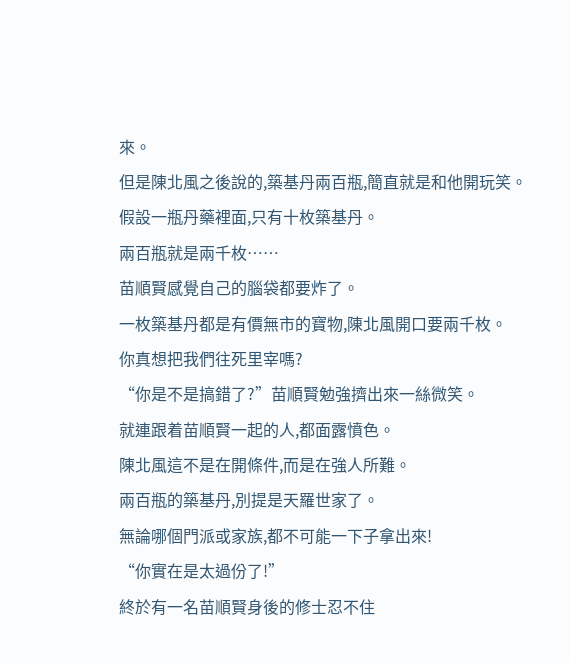來。
但是陳北風之後說的,築基丹兩百瓶,簡直就是和他開玩笑。
假設一瓶丹藥裡面,只有十枚築基丹。
兩百瓶就是兩千枚……
苗順賢感覺自己的腦袋都要炸了。
一枚築基丹都是有價無市的寶物,陳北風開口要兩千枚。
你真想把我們往死里宰嗎?
“你是不是搞錯了?”苗順賢勉強擠出來一絲微笑。
就連跟着苗順賢一起的人,都面露憤色。
陳北風這不是在開條件,而是在強人所難。
兩百瓶的築基丹,別提是天羅世家了。
無論哪個門派或家族,都不可能一下子拿出來!
“你實在是太過份了!”
終於有一名苗順賢身後的修士忍不住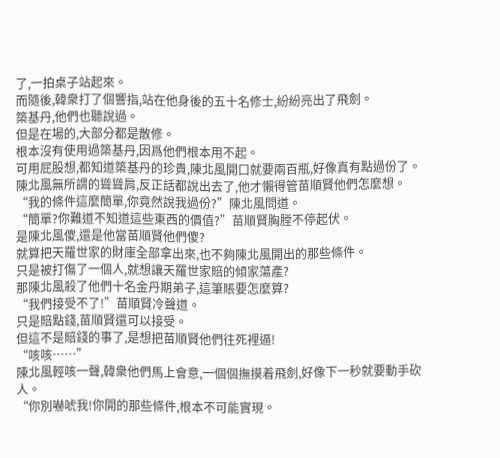了,一拍桌子站起來。
而隨後,韓衆打了個響指,站在他身後的五十名修士,紛紛亮出了飛劍。
築基丹,他們也聽說過。
但是在場的,大部分都是散修。
根本沒有使用過築基丹,因爲他們根本用不起。
可用屁股想,都知道築基丹的珍貴,陳北風開口就要兩百瓶,好像真有點過份了。
陳北風無所謂的聳聳肩,反正話都說出去了,他才懶得管苗順賢他們怎麼想。
“我的條件這麼簡單,你竟然說我過份?”陳北風問道。
“簡單?你難道不知道這些東西的價值?”苗順賢胸膛不停起伏。
是陳北風傻,還是他當苗順賢他們傻?
就算把天羅世家的財庫全部拿出來,也不夠陳北風開出的那些條件。
只是被打傷了一個人,就想讓天羅世家賠的傾家蕩產?
那陳北風殺了他們十名金丹期弟子,這筆賬要怎麼算?
“我們接受不了!”苗順賢冷聲道。
只是賠點錢,苗順賢還可以接受。
但這不是賠錢的事了,是想把苗順賢他們往死裡逼!
“咳咳……”
陳北風輕咳一聲,韓衆他們馬上會意,一個個撫摸着飛劍,好像下一秒就要動手砍人。
“你別嚇唬我!你開的那些條件,根本不可能實現。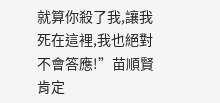就算你殺了我,讓我死在這裡,我也絕對不會答應!”苗順賢肯定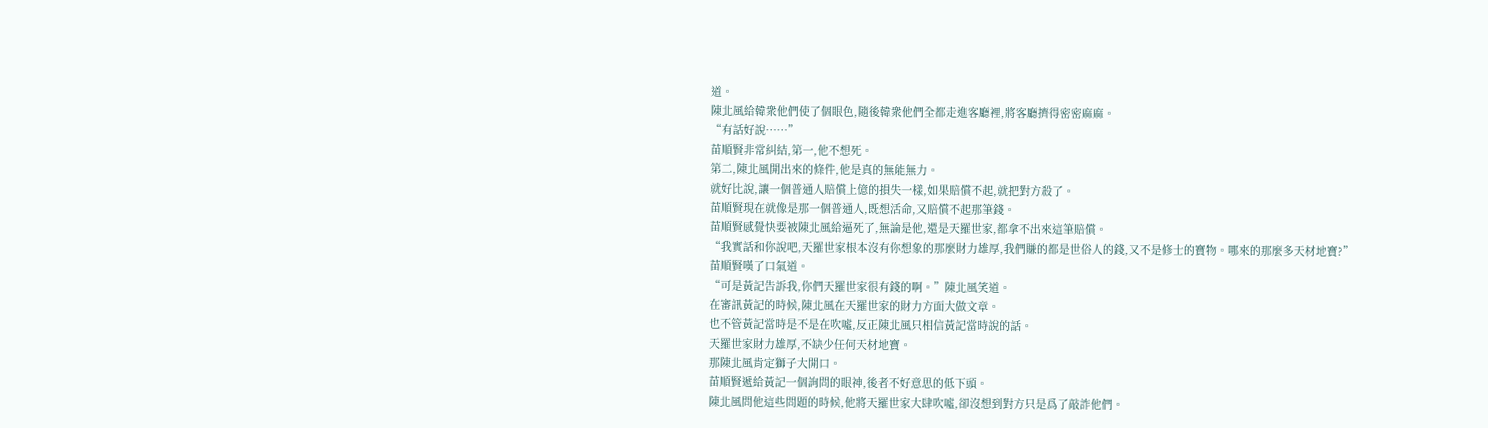道。
陳北風給韓衆他們使了個眼色,隨後韓衆他們全都走進客廳裡,將客廳擠得密密麻麻。
“有話好說……”
苗順賢非常糾結,第一,他不想死。
第二,陳北風開出來的條件,他是真的無能無力。
就好比說,讓一個普通人賠償上億的損失一樣,如果賠償不起,就把對方殺了。
苗順賢現在就像是那一個普通人,既想活命,又賠償不起那筆錢。
苗順賢感覺快要被陳北風給逼死了,無論是他,還是天羅世家,都拿不出來這筆賠償。
“我實話和你說吧,天羅世家根本沒有你想象的那麼財力雄厚,我們賺的都是世俗人的錢,又不是修士的寶物。哪來的那麼多天材地寶?”苗順賢嘆了口氣道。
“可是黃記告訴我,你們天羅世家很有錢的啊。”陳北風笑道。
在審訊黃記的時候,陳北風在天羅世家的財力方面大做文章。
也不管黃記當時是不是在吹噓,反正陳北風只相信黃記當時說的話。
天羅世家財力雄厚,不缺少任何天材地寶。
那陳北風肯定獅子大開口。
苗順賢遞給黃記一個詢問的眼神,後者不好意思的低下頭。
陳北風問他這些問題的時候,他將天羅世家大肆吹噓,卻沒想到對方只是爲了敲詐他們。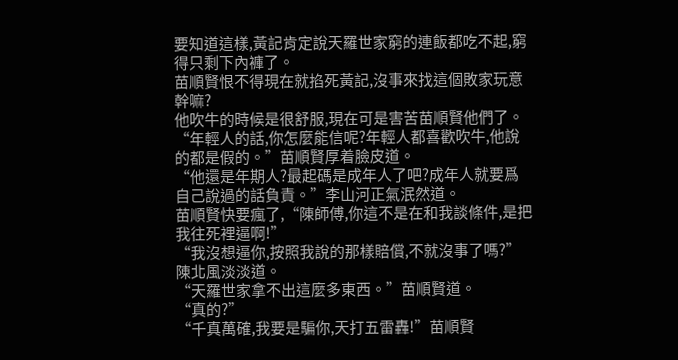要知道這樣,黃記肯定說天羅世家窮的連飯都吃不起,窮得只剩下內褲了。
苗順賢恨不得現在就掐死黃記,沒事來找這個敗家玩意幹嘛?
他吹牛的時候是很舒服,現在可是害苦苗順賢他們了。
“年輕人的話,你怎麼能信呢?年輕人都喜歡吹牛,他說的都是假的。”苗順賢厚着臉皮道。
“他還是年期人?最起碼是成年人了吧?成年人就要爲自己說過的話負責。”李山河正氣泯然道。
苗順賢快要瘋了,“陳師傅,你這不是在和我談條件,是把我往死裡逼啊!”
“我沒想逼你,按照我說的那樣賠償,不就沒事了嗎?”陳北風淡淡道。
“天羅世家拿不出這麼多東西。”苗順賢道。
“真的?”
“千真萬確,我要是騙你,天打五雷轟!”苗順賢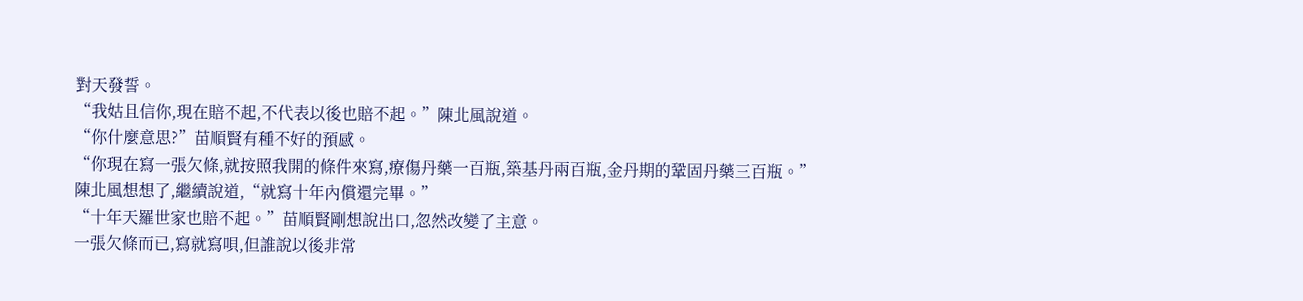對天發誓。
“我姑且信你,現在賠不起,不代表以後也賠不起。”陳北風說道。
“你什麼意思?”苗順賢有種不好的預感。
“你現在寫一張欠條,就按照我開的條件來寫,療傷丹藥一百瓶,築基丹兩百瓶,金丹期的鞏固丹藥三百瓶。”陳北風想想了,繼續說道,“就寫十年內償還完畢。”
“十年天羅世家也賠不起。”苗順賢剛想說出口,忽然改變了主意。
一張欠條而已,寫就寫唄,但誰說以後非常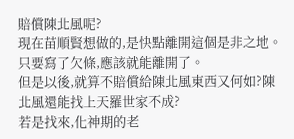賠償陳北風呢?
現在苗順賢想做的,是快點離開這個是非之地。
只要寫了欠條,應該就能離開了。
但是以後,就算不賠償給陳北風東西又何如?陳北風還能找上天羅世家不成?
若是找來,化神期的老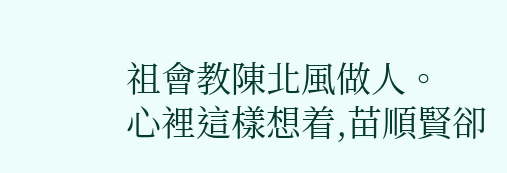祖會教陳北風做人。
心裡這樣想着,苗順賢卻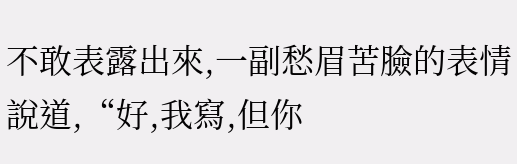不敢表露出來,一副愁眉苦臉的表情說道,“好,我寫,但你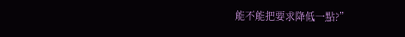能不能把要求降低一點?”